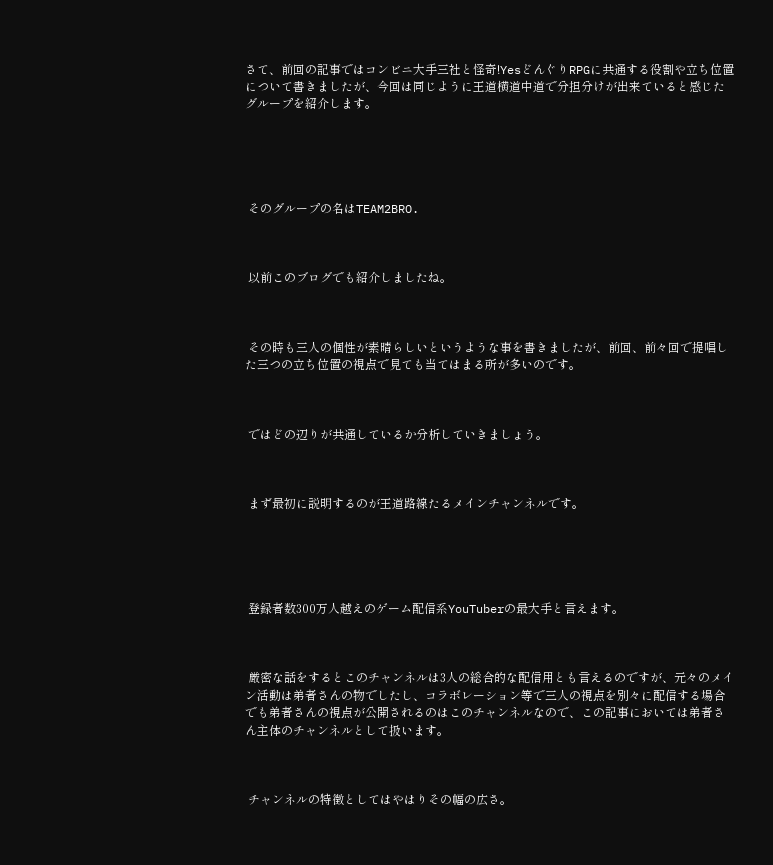さて、前回の記事ではコンビニ大手三社と怪奇!YesどんぐりRPGに共通する役割や立ち位置について書きましたが、今回は同じように王道横道中道で分担分けが出来ていると感じたグループを紹介します。





 そのグループの名はTEAM2BRO.



 以前このブログでも紹介しましたね。



 その時も三人の個性が素晴らしいというような事を書きましたが、前回、前々回で提唱した三つの立ち位置の視点で見ても当てはまる所が多いのです。



 ではどの辺りが共通しているか分析していきましょう。



 まず最初に説明するのが王道路線たるメインチャンネルです。





 登録者数300万人越えのゲーム配信系YouTuberの最大手と言えます。



 厳密な話をするとこのチャンネルは3人の総合的な配信用とも言えるのですが、元々のメイン活動は弟者さんの物でしたし、コラボレーション等で三人の視点を別々に配信する場合でも弟者さんの視点が公開されるのはこのチャンネルなので、この記事においては弟者さん主体のチャンネルとして扱います。



 チャンネルの特徴としてはやはりその幅の広さ。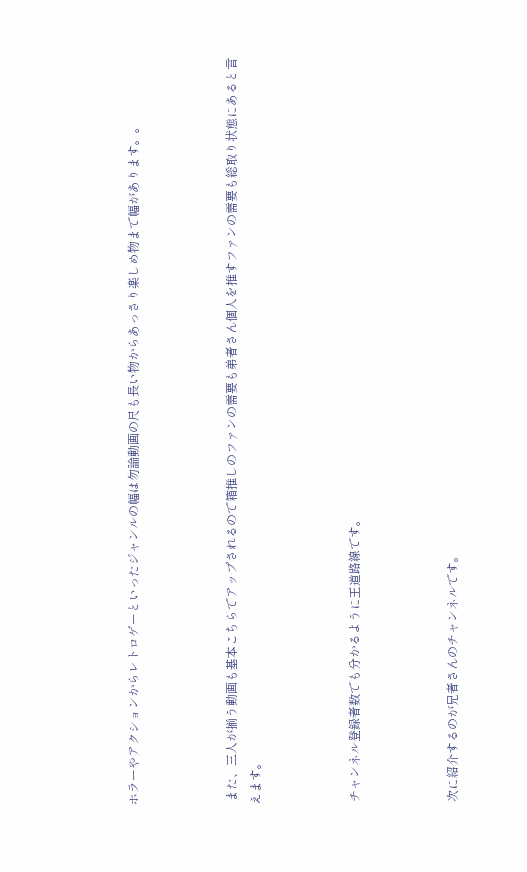ホラーやアクションからレトロゲーといったジャンルの幅は勿論動画の尺も長い物からあっさり楽しめ物まで幅があります。。



 また、三人が揃う動画も基本こちらでアップされるので箱推しのファンの需要も弟者さん個人を推すファンの需要も総取り状態にあると言えます。



 チャンネル登録者数でも分かるように王道路線です。



 次に紹介するのが兄者さんのチャンネルです。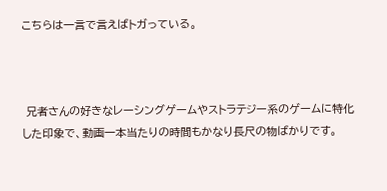こちらは一言で言えばトガっている。



 兄者さんの好きなレーシングゲームやストラテジー系のゲームに特化した印象で、動画一本当たりの時間もかなり長尺の物ばかりです。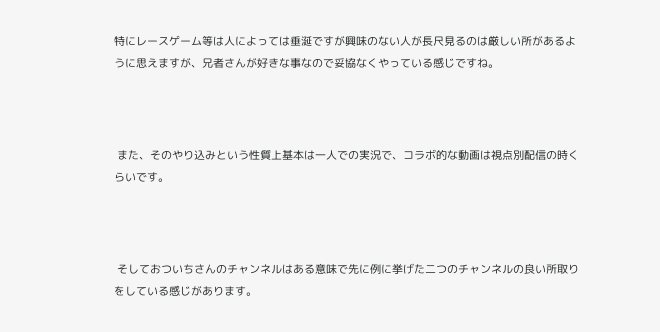特にレースゲーム等は人によっては垂涎ですが興味のない人が長尺見るのは厳しい所があるように思えますが、兄者さんが好きな事なので妥協なくやっている感じですね。



 また、そのやり込みという性質上基本は一人での実況で、コラボ的な動画は視点別配信の時くらいです。



 そしておついちさんのチャンネルはある意味で先に例に挙げた二つのチャンネルの良い所取りをしている感じがあります。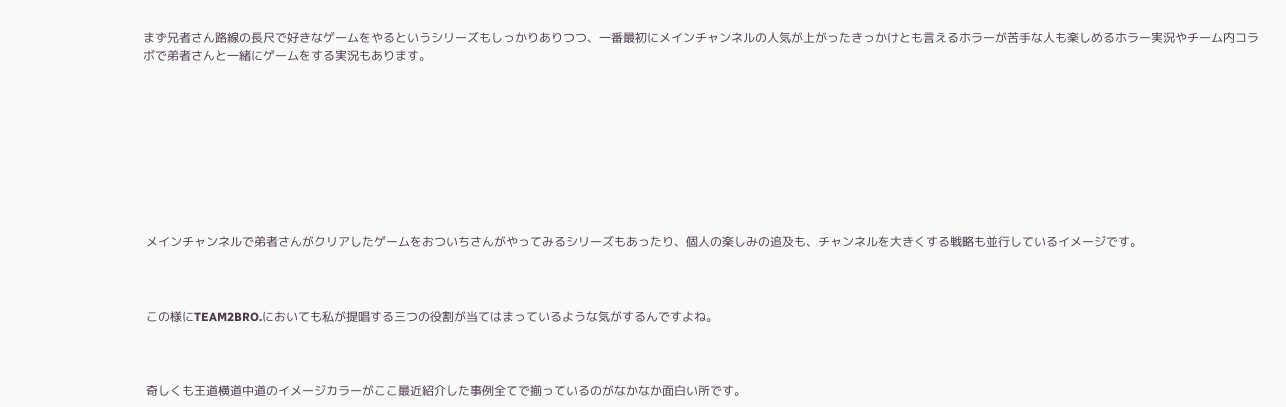まず兄者さん路線の長尺で好きなゲームをやるというシリーズもしっかりありつつ、一番最初にメインチャンネルの人気が上がったきっかけとも言えるホラーが苦手な人も楽しめるホラー実況やチーム内コラボで弟者さんと一緒にゲームをする実況もあります。









 メインチャンネルで弟者さんがクリアしたゲームをおついちさんがやってみるシリーズもあったり、個人の楽しみの追及も、チャンネルを大きくする戦略も並行しているイメージです。



 この様にTEAM2BRO.においても私が提唱する三つの役割が当てはまっているような気がするんですよね。



 奇しくも王道横道中道のイメージカラーがここ最近紹介した事例全てで揃っているのがなかなか面白い所です。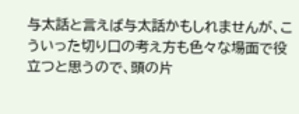与太話と言えば与太話かもしれませんが、こういった切り口の考え方も色々な場面で役立つと思うので、頭の片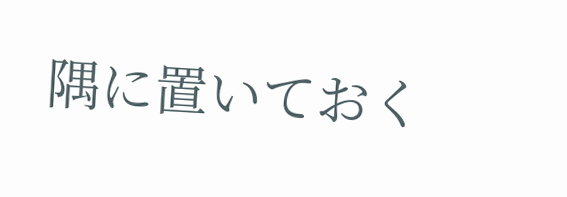隅に置いておく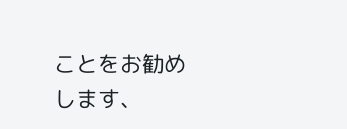ことをお勧めします、